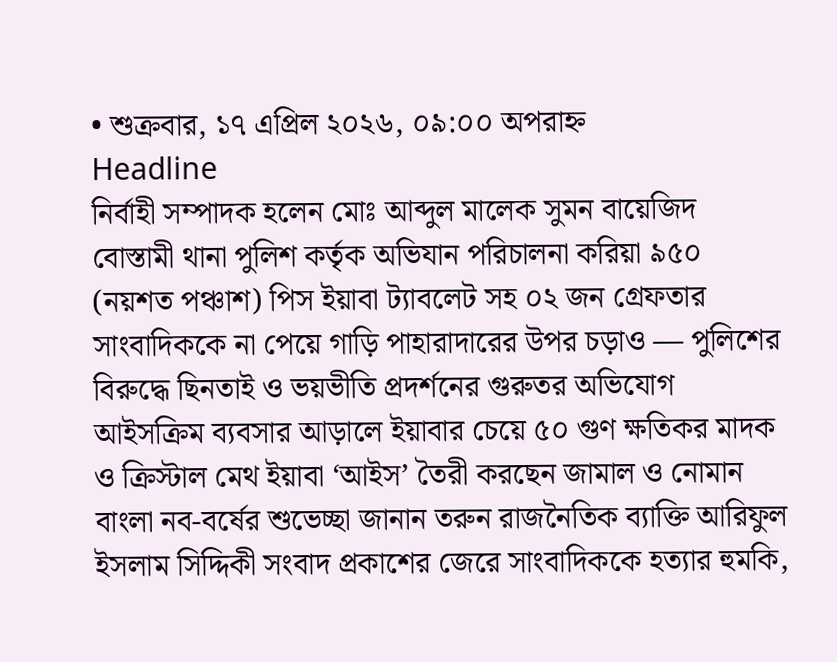• শুক্রবার, ১৭ এপ্রিল ২০২৬, ০৯:০০ অপরাহ্ন
Headline
নির্বাহী সম্পাদক হলেন মোঃ আব্দুল মালেক সুমন বায়েজিদ বোস্তামী থানা পুলিশ কর্তৃক অভিযান পরিচালনা করিয়া ৯৫০ (নয়শত পঞ্চাশ) পিস ইয়াবা ট্যাবলেট সহ ০২ জন গ্রেফতার সাংবাদিককে না পেয়ে গাড়ি পাহারাদারের উপর চড়াও — পুলিশের বিরুদ্ধে ছিনতাই ও ভয়ভীতি প্রদর্শনের গুরুতর অভিযোগ আইসক্রিম ব্যবসার আড়ালে ইয়াবার চেয়ে ৫০ গুণ ক্ষতিকর মাদক ও ক্রিস্টাল মেথ ইয়াবা ‘আইস’ তৈরী করছেন জামাল ও নোমান বাংলা নব-বর্ষের শুভেচ্ছা জানান তরুন রাজনৈতিক ব্যাক্তি আরিফুল ইসলাম সিদ্দিকী সংবাদ প্রকাশের জেরে সাংবাদিককে হত্যার হুমকি,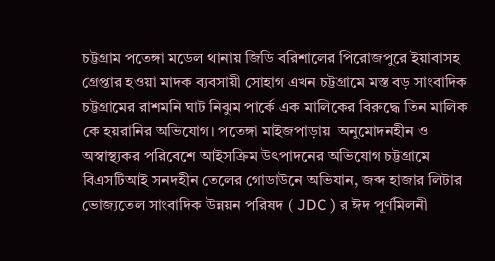চট্টগ্রাম পতেঙ্গা মডেল থানায় জিডি বরিশালের পিরোজপুরে ইয়াবাসহ গ্রেপ্তার হওয়া মাদক ব্যবসায়ী সোহাগ এখন চট্টগ্রামে মস্ত বড় সাংবাদিক চট্টগ্রামের রাশমনি ঘাট নিঝুম পার্কে এক মালিকের বিরুদ্ধে তিন মালিক কে হয়রানির অভিযোগ। পতেঙ্গা মাইজপাড়ায়  অনুমোদনহীন ও অস্বাস্থ্যকর পরিবেশে আইসক্রিম উৎপাদনের অভিযোগ চট্টগ্রামে বিএসটিআই সনদহীন তেলের গোডাউনে অভিযান, জব্দ হাজার লিটার ভোজ্যতেল সাংবাদিক উন্নয়ন পরিষদ ( JDC ) র ঈদ পূর্ণমিলনী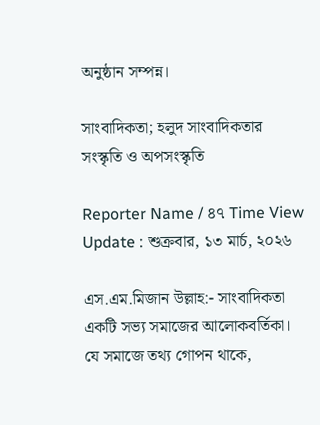অনুষ্ঠান সম্পন্ন।

সাংবাদিকতা; হলুদ সাংবাদিকতার সংস্কৃতি ও অপসংস্কৃতি

Reporter Name / ৪৭ Time View
Update : শুক্রবার, ১৩ মার্চ, ২০২৬

এস.এম.মিজান উল্লাহ:- সাংবাদিকতা একটি সভ্য সমাজের আলোকবর্তিকা। যে সমাজে তথ্য গোপন থাকে,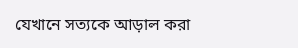যেখানে সত্যকে আড়াল করা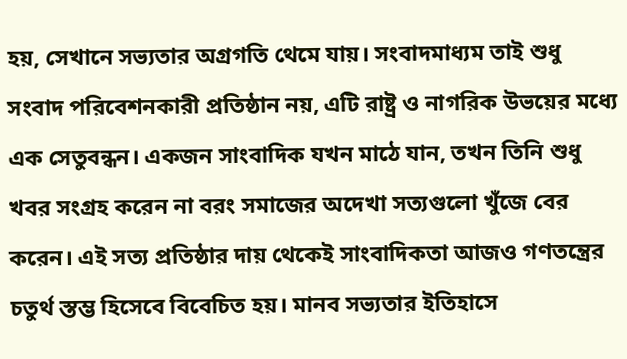হয়, সেখানে সভ্যতার অগ্রগতি থেমে যায়। সংবাদমাধ্যম তাই শুধু সংবাদ পরিবেশনকারী প্রতিষ্ঠান নয়, এটি রাষ্ট্র ও নাগরিক উভয়ের মধ্যে এক সেতুবন্ধন। একজন সাংবাদিক যখন মাঠে যান, তখন তিনি শুধু খবর সংগ্রহ করেন না বরং সমাজের অদেখা সত্যগুলো খুঁজে বের করেন। এই সত্য প্রতিষ্ঠার দায় থেকেই সাংবাদিকতা আজও গণতন্ত্রের চতুর্থ স্তম্ভ হিসেবে বিবেচিত হয়। মানব সভ্যতার ইতিহাসে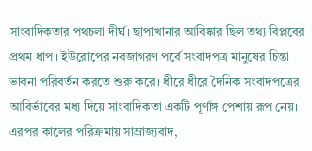সাংবাদিকতার পথচলা দীর্ঘ। ছাপাখানার আবিষ্কার ছিল তথ্য বিপ্লবের প্রথম ধাপ। ইউরোপের নবজাগরণ পর্বে সংবাদপত্র মানুষের চিন্তা ভাবনা পরিবর্তন করতে শুরু করে। ধীরে ধীরে দৈনিক সংবাদপত্রের আবির্ভাবের মধ্য দিয়ে সাংবাদিকতা একটি পূর্ণাঙ্গ পেশায় রূপ নেয়। এরপর কালের পরিক্রমায় সাম্রাজ্যবাদ,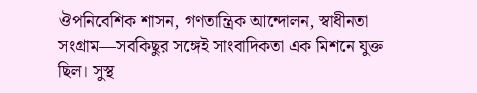ঔপনিবেশিক শাসন, গণতান্ত্রিক আন্দোলন, স্বাধীনতা সংগ্রাম—সবকিছুর সঙ্গেই সাংবাদিকতা এক মিশনে যুক্ত ছিল। সুস্থ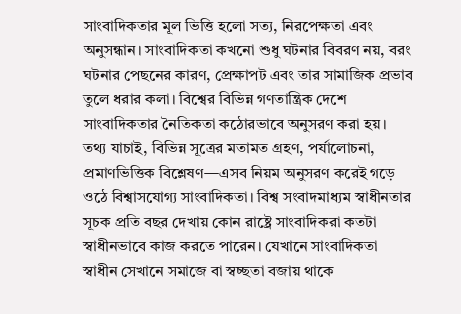সাংবাদিকতার মূল ভিত্তি হলো সত্য, নিরপেক্ষতা এবং অনুসন্ধান। সাংবাদিকতা কখনো শুধু ঘটনার বিবরণ নয়, বরং ঘটনার পেছনের কারণ, প্রেক্ষাপট এবং তার সামাজিক প্রভাব তুলে ধরার কলা। বিশ্বের বিভিন্ন গণতান্ত্রিক দেশে সাংবাদিকতার নৈতিকতা কঠোরভাবে অনুসরণ করা হয়। তথ্য যাচাই, বিভিন্ন সূত্রের মতামত গ্রহণ, পর্যালোচনা, প্রমাণভিত্তিক বিশ্লেষণ—এসব নিয়ম অনুসরণ করেই গড়ে ওঠে বিশ্বাসযোগ্য সাংবাদিকতা। বিশ্ব সংবাদমাধ্যম স্বাধীনতার সূচক প্রতি বছর দেখায় কোন রাষ্ট্রে সাংবাদিকরা কতটা স্বাধীনভাবে কাজ করতে পারেন। যেখানে সাংবাদিকতা স্বাধীন সেখানে সমাজে বা স্বচ্ছতা বজায় থাকে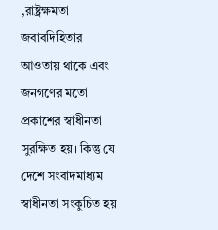,রাষ্ট্রক্ষমতা জবাবদিহিতার আওতায় থাকে এবং জনগণের মতো প্রকাশের স্বাধীনতা সুরক্ষিত হয়। কিন্তু যে দেশে সংবাদমাধ্যম স্বাধীনতা সংকুচিত হয়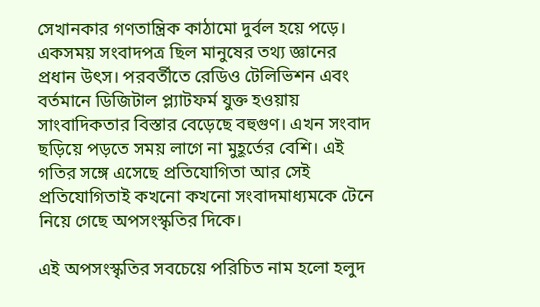সেখানকার গণতান্ত্রিক কাঠামো দুর্বল হয়ে পড়ে। একসময় সংবাদপত্র ছিল মানুষের তথ্য জ্ঞানের প্রধান উৎস। পরবর্তীতে রেডিও টেলিভিশন এবং বর্তমানে ডিজিটাল প্ল্যাটফর্ম যুক্ত হওয়ায় সাংবাদিকতার বিস্তার বেড়েছে বহুগুণ। এখন সংবাদ ছড়িয়ে পড়তে সময় লাগে না মুহূর্তের বেশি। এই গতির সঙ্গে এসেছে প্রতিযোগিতা আর সেই প্রতিযোগিতাই কখনো কখনো সংবাদমাধ্যমকে টেনে নিয়ে গেছে অপসংস্কৃতির দিকে।

এই অপসংস্কৃতির সবচেয়ে পরিচিত নাম হলো হলুদ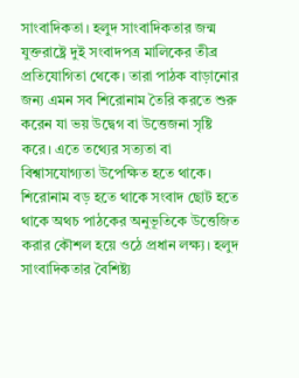সাংবাদিকতা। হলুদ সাংবাদিকতার জন্ম যুক্তরাষ্ট্রে দুই সংবাদপত্র মালিকের তীব্র প্রতিযোগিতা থেকে। তারা পাঠক বাড়ানোর জন্য এমন সব শিরোনাম তৈরি করতে শুরু করেন যা ভয় উদ্বেগ বা উত্তেজনা সৃষ্টি করে। এতে তথ্যের সত্যতা বা বিশ্বাসযোগ্যতা উপেক্ষিত হতে থাকে। শিরোনাম বড় হতে থাকে সংবাদ ছোট হতে থাকে অথচ পাঠকের অনুভূতিকে উত্তেজিত করার কৌশল হয়ে ওঠে প্রধান লক্ষ্য। হলুদ সাংবাদিকতার বৈশিষ্ট্য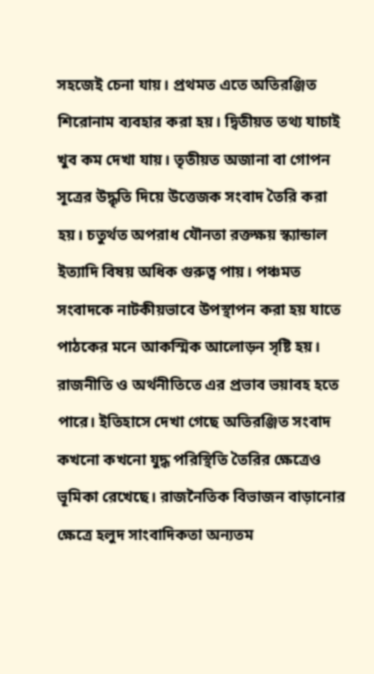সহজেই চেনা যায়। প্রথমত এতে অতিরঞ্জিত শিরোনাম ব্যবহার করা হয়। দ্বিতীয়ত তথ্য যাচাই খুব কম দেখা যায়। তৃতীয়ত অজানা বা গোপন সূত্রের উদ্ধৃতি দিয়ে উত্তেজক সংবাদ তৈরি করা হয়। চতুর্থত অপরাধ যৌনতা রক্তক্ষয় স্ক্যান্ডাল ইত্যাদি বিষয় অধিক গুরুত্ব পায়। পঞ্চমত সংবাদকে নাটকীয়ভাবে উপস্থাপন করা হয় যাতে পাঠকের মনে আকস্মিক আলোড়ন সৃষ্টি হয়। রাজনীতি ও অর্থনীতিতে এর প্রভাব ভয়াবহ হতে পারে। ইতিহাসে দেখা গেছে অতিরঞ্জিত সংবাদ কখনো কখনো যুদ্ধ পরিস্থিতি তৈরির ক্ষেত্রেও ভূমিকা রেখেছে। রাজনৈতিক বিভাজন বাড়ানোর ক্ষেত্রে হলুদ সাংবাদিকতা অন্যতম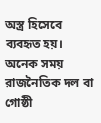অস্ত্র হিসেবে ব্যবহৃত হয়। অনেক সময় রাজনৈতিক দল বা গোষ্ঠী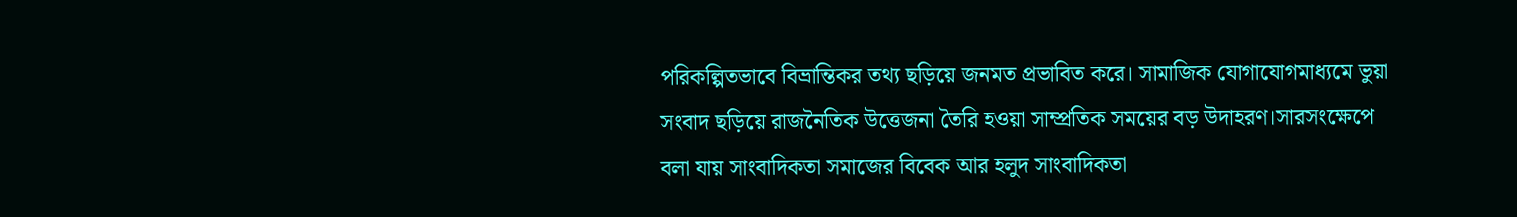পরিকল্পিতভাবে বিভ্রান্তিকর তথ্য ছড়িয়ে জনমত প্রভাবিত করে। সামাজিক যোগাযোগমাধ্যমে ভুয়া সংবাদ ছড়িয়ে রাজনৈতিক উত্তেজনা তৈরি হওয়া সাম্প্রতিক সময়ের বড় উদাহরণ।সারসংক্ষেপে বলা যায় সাংবাদিকতা সমাজের বিবেক আর হলুদ সাংবাদিকতা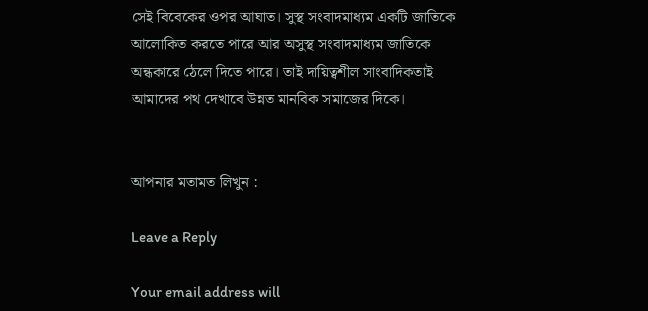সেই বিবেকের ওপর আঘাত। সুস্থ সংবাদমাধ্যম একটি জাতিকে আলোকিত করতে পারে আর অসুস্থ সংবাদমাধ্যম জাতিকে অন্ধকারে ঠেলে দিতে পারে। তাই দায়িত্বশীল সাংবাদিকতাই আমাদের পথ দেখাবে উন্নত মানবিক সমাজের দিকে।


আপনার মতামত লিখুন :

Leave a Reply

Your email address will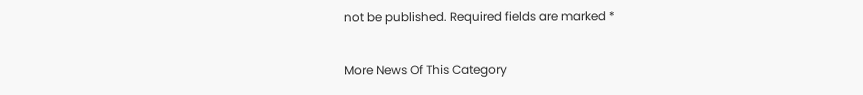not be published. Required fields are marked *

More News Of This Category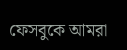ফেসবুকে আমরা